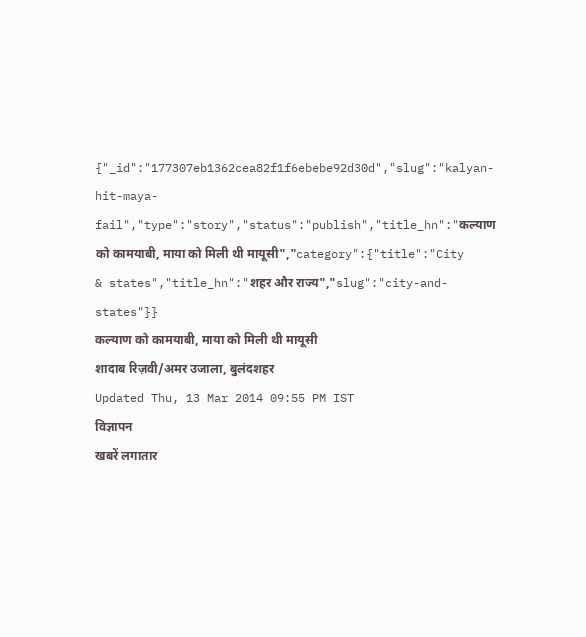{"_id":"177307eb1362cea82f1f6ebebe92d30d","slug":"kalyan-hit-maya-fail","type":"story","status":"publish","title_hn":"कल्याण को कामयाबी, माया को मिली थी मायूसी","category":{"title":"City & states","title_hn":"शहर और राज्य","slug":"city-and-states"}}
कल्याण को कामयाबी, माया को मिली थी मायूसी
शादाब रिज़वी/अमर उजाला, बुलंदशहर
Updated Thu, 13 Mar 2014 09:55 PM IST
विज्ञापन
खबरें लगातार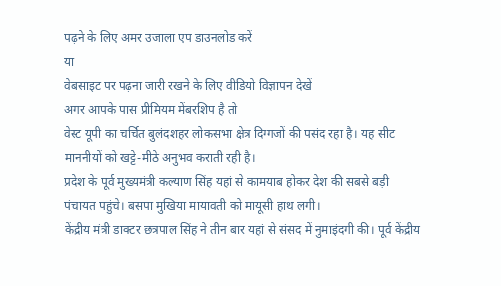पढ़ने के लिए अमर उजाला एप डाउनलोड करें
या
वेबसाइट पर पढ़ना जारी रखने के लिए वीडियो विज्ञापन देखें
अगर आपके पास प्रीमियम मेंबरशिप है तो
वेस्ट यूपी का चर्चित बुलंदशहर लोकसभा क्षेत्र दिग्गजों की पसंद रहा है। यह सीट माननीयों को खट्टे-मीठे अनुभव कराती रही है।
प्रदेश के पूर्व मुख्यमंत्री कल्याण सिंह यहां से कामयाब होकर देश की सबसे बड़ी पंचायत पहुंचे। बसपा मुखिया मायावती को मायूसी हाथ लगी।
केंद्रीय मंत्री डाक्टर छत्रपाल सिंह ने तीन बार यहां से संसद में नुमाइंदगी की। पूर्व केंद्रीय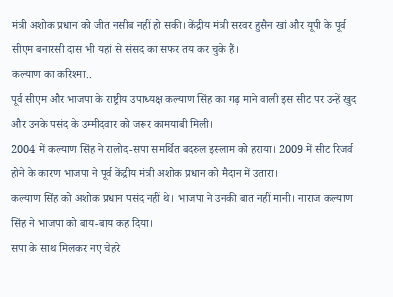मंत्री अशोक प्रधान को जीत नसीब नहीं हो सकी। केंद्रीय मंत्री सरवर हुसैन खां और यूपी के पूर्व सीएम बनारसी दास भी यहां से संसद का सफर तय कर चुके हैं।
कल्याण का करिश्मा..
पूर्व सीएम और भाजपा के राष्ट्रीय उपाध्यक्ष कल्याण सिंह का गढ़ माने वाली इस सीट पर उन्हें खुद और उनके पसंद के उम्मीदवार को जरूर कामयाबी मिली।
2004 में कल्याण सिंह ने रालोद-सपा समर्थित बदरुल इस्लाम को हराया। 2009 में सीट रिजर्व होने के कारण भाजपा ने पूर्व केंद्रीय मंत्री अशोक प्रधान को मैदान में उतारा।
कल्याण सिंह को अशोक प्रधान पसंद नहीं थे। भाजपा ने उनकी बात नहीं मानी। नाराज कल्याण सिंह ने भाजपा को बाय-बाय कह दिया।
सपा के साथ मिलकर नए चेहरे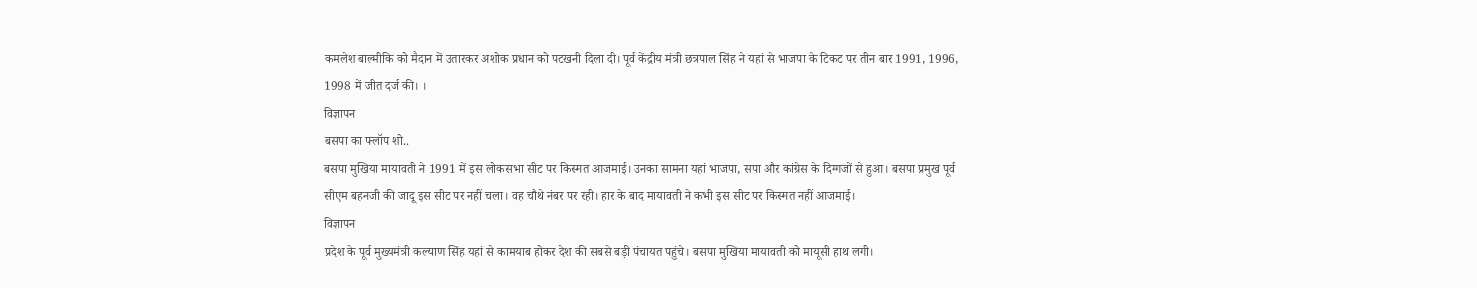कमलेश बाल्मीकि को मैदान में उतारकर अशोक प्रधान को पटखनी दिला दी। पूर्व केंद्रीय मंत्री छत्रपाल सिंह ने यहां से भाजपा के टिकट पर तीन बार 1991, 1996, 1998 में जीत दर्ज की। ।
विज्ञापन
बसपा का फ्लॉप शो..
बसपा मुखिया मायावती ने 1991 में इस लोकसभा सीट पर किस्मत आजमाई। उनका सामना यहां भाजपा, सपा और कांग्रेस के दिग्गजों से हुआ। बसपा प्रमुख पूर्व सीएम बहनजी की जादू इस सीट पर नहीं चला। वह चौथे नंबर पर रही। हार के बाद मायावती ने कभी इस सीट पर किस्मत नहीं आजमाई।
विज्ञापन
प्रदेश के पूर्व मुख्यमंत्री कल्याण सिंह यहां से कामयाब होकर देश की सबसे बड़ी पंचायत पहुंचे। बसपा मुखिया मायावती को मायूसी हाथ लगी।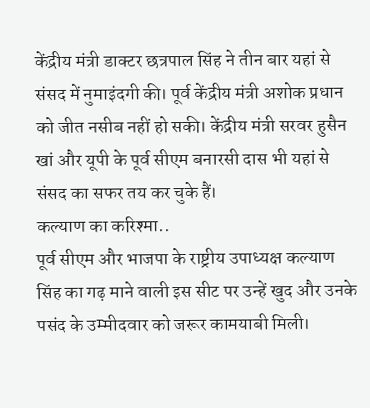केंद्रीय मंत्री डाक्टर छत्रपाल सिंह ने तीन बार यहां से संसद में नुमाइंदगी की। पूर्व केंद्रीय मंत्री अशोक प्रधान को जीत नसीब नहीं हो सकी। केंद्रीय मंत्री सरवर हुसैन खां और यूपी के पूर्व सीएम बनारसी दास भी यहां से संसद का सफर तय कर चुके हैं।
कल्याण का करिश्मा..
पूर्व सीएम और भाजपा के राष्ट्रीय उपाध्यक्ष कल्याण सिंह का गढ़ माने वाली इस सीट पर उन्हें खुद और उनके पसंद के उम्मीदवार को जरूर कामयाबी मिली।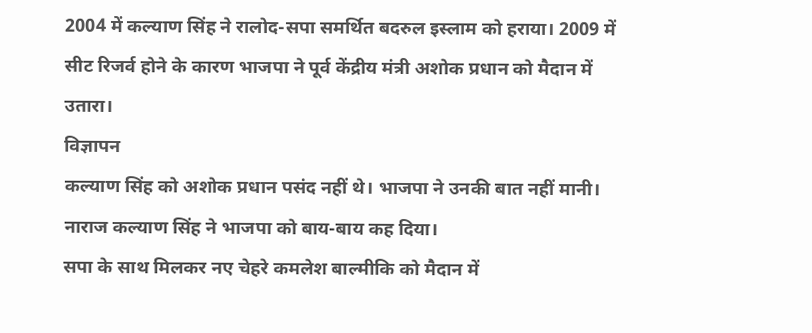2004 में कल्याण सिंह ने रालोद-सपा समर्थित बदरुल इस्लाम को हराया। 2009 में सीट रिजर्व होने के कारण भाजपा ने पूर्व केंद्रीय मंत्री अशोक प्रधान को मैदान में उतारा।
विज्ञापन
कल्याण सिंह को अशोक प्रधान पसंद नहीं थे। भाजपा ने उनकी बात नहीं मानी। नाराज कल्याण सिंह ने भाजपा को बाय-बाय कह दिया।
सपा के साथ मिलकर नए चेहरे कमलेश बाल्मीकि को मैदान में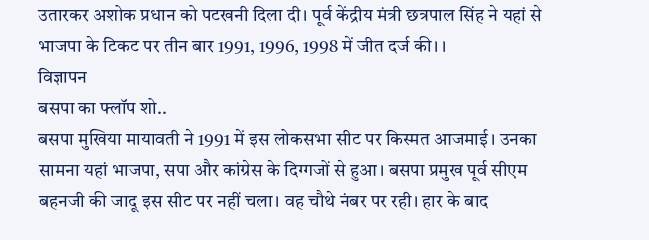उतारकर अशोक प्रधान को पटखनी दिला दी। पूर्व केंद्रीय मंत्री छत्रपाल सिंह ने यहां से भाजपा के टिकट पर तीन बार 1991, 1996, 1998 में जीत दर्ज की। ।
विज्ञापन
बसपा का फ्लॉप शो..
बसपा मुखिया मायावती ने 1991 में इस लोकसभा सीट पर किस्मत आजमाई। उनका सामना यहां भाजपा, सपा और कांग्रेस के दिग्गजों से हुआ। बसपा प्रमुख पूर्व सीएम बहनजी की जादू इस सीट पर नहीं चला। वह चौथे नंबर पर रही। हार के बाद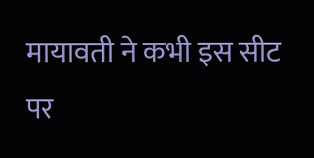मायावती ने कभी इस सीट पर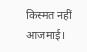किस्मत नहीं आजमाई।